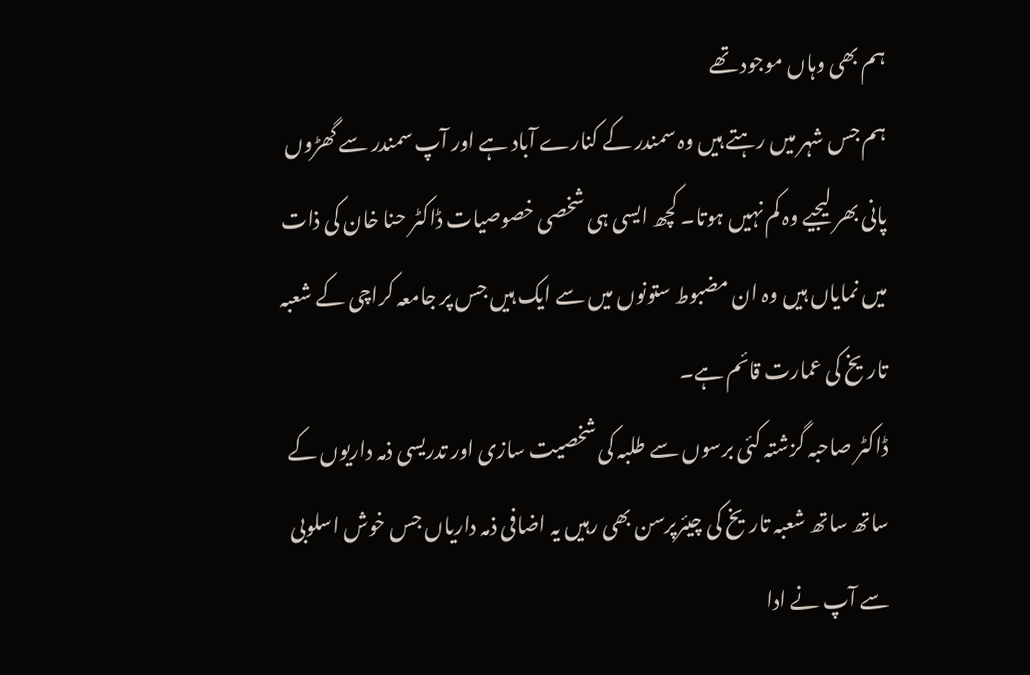ہم بھی وہاں موجود تھے
ہم جس شہر میں رہتے ہیں وہ سمندر کے کنارے آباد ہے اور آپ سمندر سے گھڑوں پانی بھر لیجیے وہ کم نہیں ہوتا۔ کچھ ایسی ہی شخصی خصوصیات ڈاکٹر حنا خان کی ذات میں نمایاں ہیں وہ ان مضبوط ستونوں میں سے ایک ہیں جس پر جامعہ کراچی کے شعبہ تاریخ کی عمارت قائم ہے۔
ڈاکٹر صاحبہ گزشتہ کئی برسوں سے طلبہ کی شخصیت سازی اور تدریسی ذمہ داریوں کے ساتھ ساتھ شعبہ تاریخ کی چیئرپرسن بھی رہیں یہ اضافی ذمہ داریاں جس خوش اسلوبی سے آپ نے ادا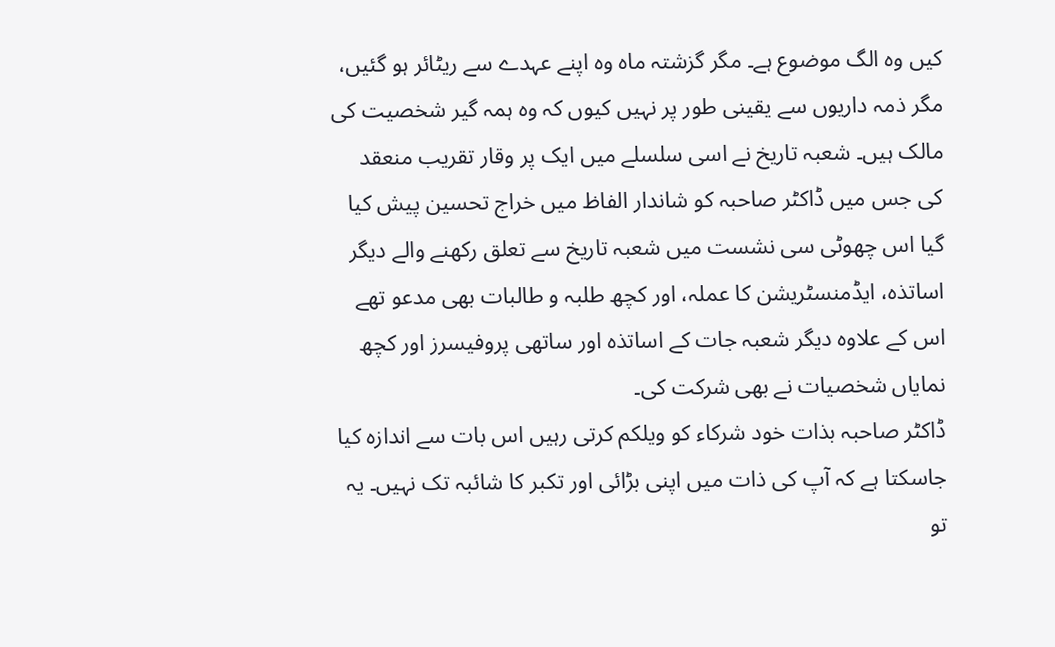کیں وہ الگ موضوع ہے۔ مگر گزشتہ ماہ وہ اپنے عہدے سے ریٹائر ہو گئیں، مگر ذمہ داریوں سے یقینی طور پر نہیں کیوں کہ وہ ہمہ گیر شخصیت کی مالک ہیں۔ شعبہ تاریخ نے اسی سلسلے میں ایک پر وقار تقریب منعقد کی جس میں ڈاکٹر صاحبہ کو شاندار الفاظ میں خراج تحسین پیش کیا گیا اس چھوٹی سی نشست میں شعبہ تاریخ سے تعلق رکھنے والے دیگر اساتذہ، ایڈمنسٹریشن کا عملہ، اور کچھ طلبہ و طالبات بھی مدعو تھے اس کے علاوہ دیگر شعبہ جات کے اساتذہ اور ساتھی پروفیسرز اور کچھ نمایاں شخصیات نے بھی شرکت کی۔
ڈاکٹر صاحبہ بذات خود شرکاء کو ویلکم کرتی رہیں اس بات سے اندازہ کیا جاسکتا ہے کہ آپ کی ذات میں اپنی بڑائی اور تکبر کا شائبہ تک نہیں۔ یہ تو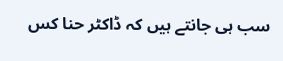سب ہی جانتے ہیں کہ ڈاکٹر حنا کس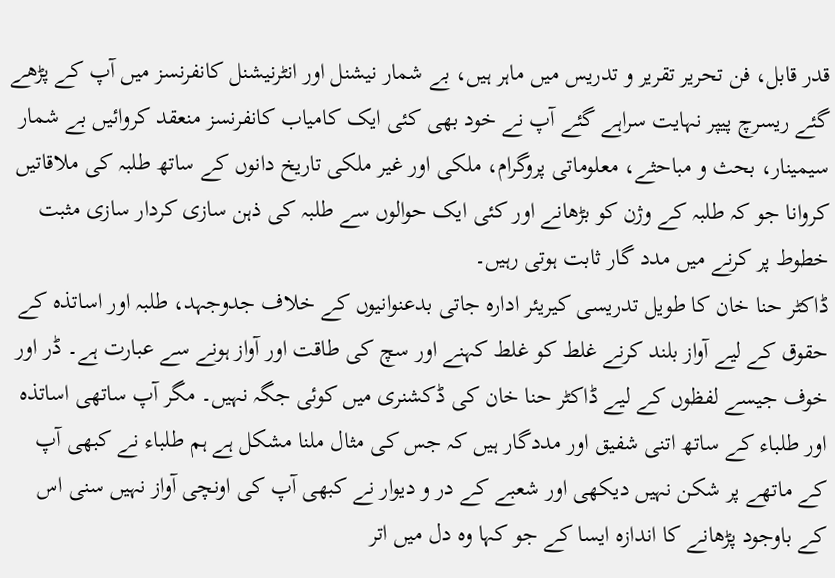قدر قابل، فن تحریر تقریر و تدریس میں ماہر ہیں، بے شمار نیشنل اور انٹرنیشنل کانفرنسز میں آپ کے پڑھے گئے ریسرچ پیپر نہایت سراہے گئے آپ نے خود بھی کئی ایک کامیاب کانفرنسز منعقد کروائیں بے شمار سیمینار، بحث و مباحثے، معلوماتی پروگرام، ملکی اور غیر ملکی تاریخ دانوں کے ساتھ طلبہ کی ملاقاتیں کروانا جو کہ طلبہ کے وژن کو بڑھانے اور کئی ایک حوالوں سے طلبہ کی ذہن سازی کردار سازی مثبت خطوط پر کرنے میں مدد گار ثابت ہوتی رہیں۔
ڈاکٹر حنا خان کا طویل تدریسی کیریئر ادارہ جاتی بدعنوانیوں کے خلاف جدوجہد، طلبہ اور اساتذہ کے حقوق کے لیے آواز بلند کرنے غلط کو غلط کہنے اور سچ کی طاقت اور آواز ہونے سے عبارت ہے۔ ڈر اور خوف جیسے لفظوں کے لیے ڈاکٹر حنا خان کی ڈکشنری میں کوئی جگہ نہیں۔ مگر آپ ساتھی اساتذہ اور طلباء کے ساتھ اتنی شفیق اور مددگار ہیں کہ جس کی مثال ملنا مشکل ہے ہم طلباء نے کبھی آپ کے ماتھے پر شکن نہیں دیکھی اور شعبے کے در و دیوار نے کبھی آپ کی اونچی آواز نہیں سنی اس کے باوجود پڑھانے کا اندازہ ایسا کے جو کہا وہ دل میں اتر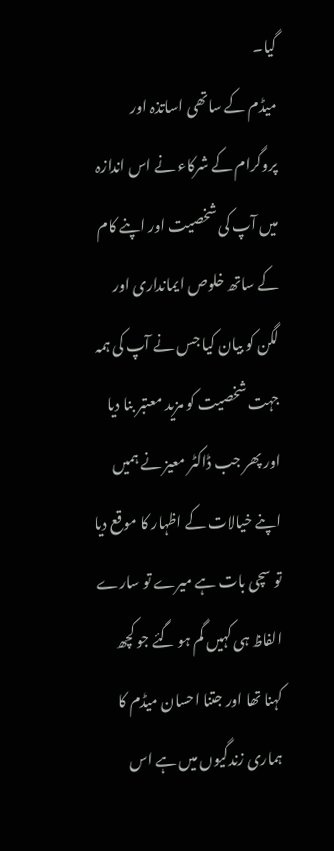گیا۔
میڈم کے ساتھی اساتذہ اور پروگرام کے شرکاء نے اس اندازہ میں آپ کی شخصیت اور اپنے کام کے ساتھ خلوص ایمانداری اور لگن کو بیان کیا جس نے آپ کی ہمہ جہت شخصیت کو مزید معتبر بنا دیا اور پھر جب ڈاکٹر معیز نے ہمیں اپنے خیالات کے اظہار کا موقع دیا تو سچی بات ہے میرے تو سارے الفاظ ہی کہیں گم ہو گئے جو کچھ کہنا تھا اور جتنا احسان میڈم کا ہماری زندگیوں میں ہے اس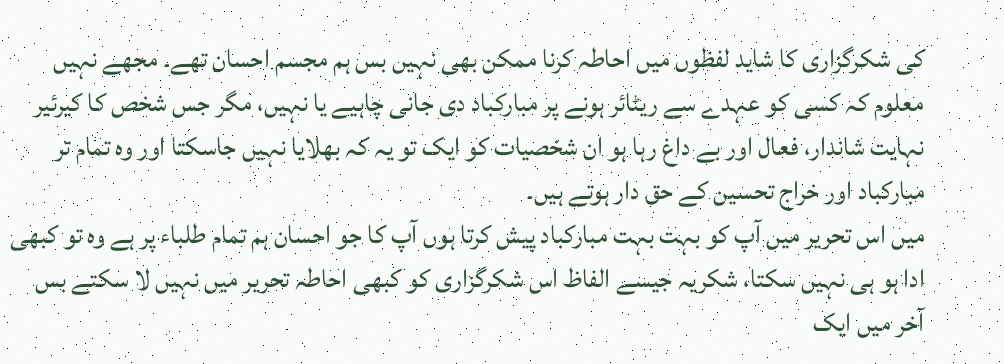کی شکرگزاری کا شاید لفظوں میں احاطہ کرنا ممکن بھی نہیں بس ہم مجسم احسان تھے۔ مجھے نہیں معلوم کہ کسی کو عہدے سے ریٹائر ہونے پر مبارکباد دی جانی چاہیے یا نہیں، مگر جس شخص کا کیرئیر نہایت شاندار، فعال اور بے داغ رہا ہو ان شخصیات کو ایک تو یہ کہ بھلایا نہیں جاسکتا اور وہ تمام تر مبارکباد اور خراج تحسین کے حق دار ہوتے ہیں۔
میں اس تحریر میں آپ کو بہت بہت مبارکباد پیش کرتا ہوں آپ کا جو احسان ہم تمام طلباء پر ہے وہ تو کبھی ادا ہو ہی نہیں سکتا، شکریہ جیسے الفاظ اس شکرگزاری کو کبھی احاطہ تحریر میں نہیں لا سکتے بس آخر میں ایک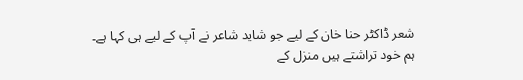شعر ڈاکٹر حنا خان کے لیے جو شاید شاعر نے آپ کے لیے ہی کہا ہے۔
ہم خود تراشتے ہیں منزل کے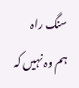سنگ راہ
ہم وہ نہیں کہ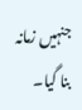جنہیں زمانہ بنا گیا۔